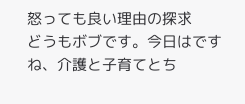怒っても良い理由の探求
どうもボブです。今日はですね、介護と子育てとち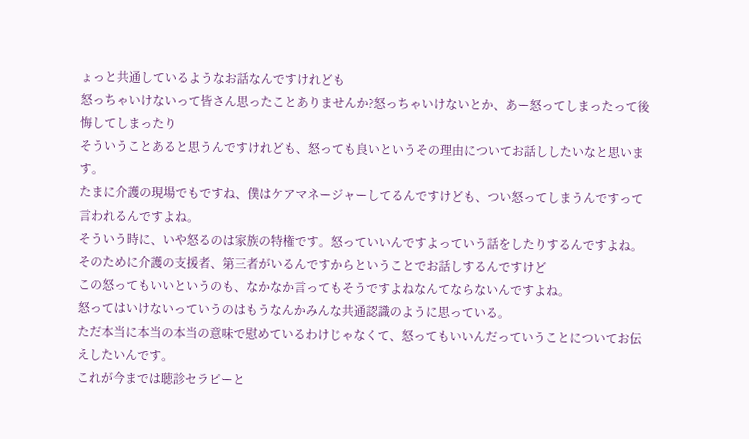ょっと共通しているようなお話なんですけれども
怒っちゃいけないって皆さん思ったことありませんか?怒っちゃいけないとか、あー怒ってしまったって後悔してしまったり
そういうことあると思うんですけれども、怒っても良いというその理由についてお話ししたいなと思います。
たまに介護の現場でもですね、僕はケアマネージャーしてるんですけども、つい怒ってしまうんですって言われるんですよね。
そういう時に、いや怒るのは家族の特権です。怒っていいんですよっていう話をしたりするんですよね。
そのために介護の支援者、第三者がいるんですからということでお話しするんですけど
この怒ってもいいというのも、なかなか言ってもそうですよねなんてならないんですよね。
怒ってはいけないっていうのはもうなんかみんな共通認識のように思っている。
ただ本当に本当の本当の意味で慰めているわけじゃなくて、怒ってもいいんだっていうことについてお伝えしたいんです。
これが今までは聴診セラピーと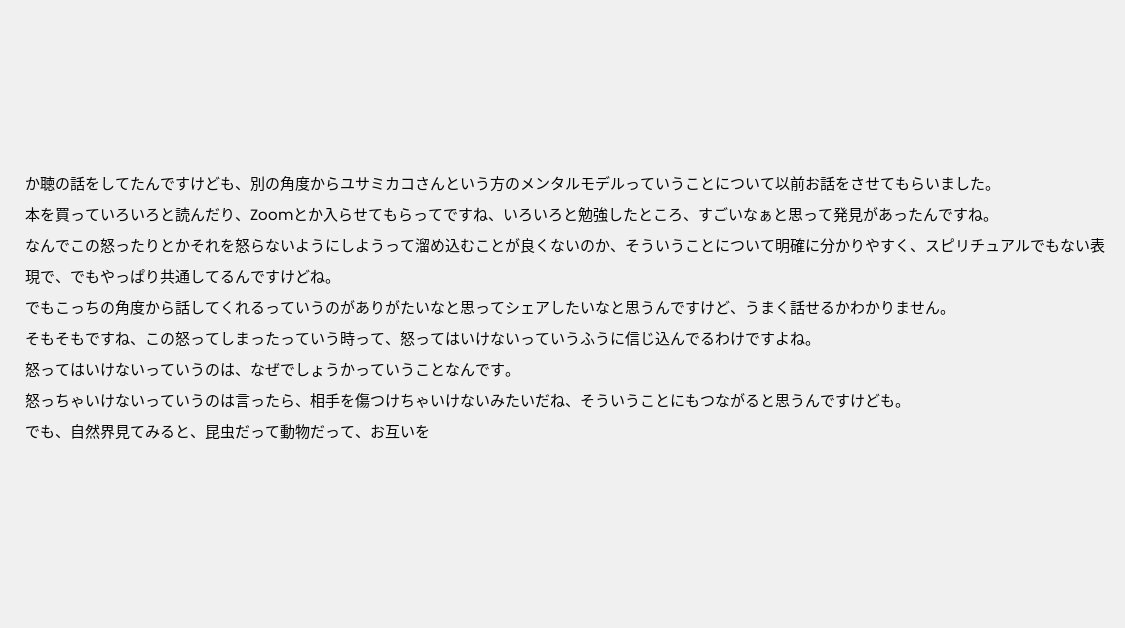か聴の話をしてたんですけども、別の角度からユサミカコさんという方のメンタルモデルっていうことについて以前お話をさせてもらいました。
本を買っていろいろと読んだり、Zoomとか入らせてもらってですね、いろいろと勉強したところ、すごいなぁと思って発見があったんですね。
なんでこの怒ったりとかそれを怒らないようにしようって溜め込むことが良くないのか、そういうことについて明確に分かりやすく、スピリチュアルでもない表現で、でもやっぱり共通してるんですけどね。
でもこっちの角度から話してくれるっていうのがありがたいなと思ってシェアしたいなと思うんですけど、うまく話せるかわかりません。
そもそもですね、この怒ってしまったっていう時って、怒ってはいけないっていうふうに信じ込んでるわけですよね。
怒ってはいけないっていうのは、なぜでしょうかっていうことなんです。
怒っちゃいけないっていうのは言ったら、相手を傷つけちゃいけないみたいだね、そういうことにもつながると思うんですけども。
でも、自然界見てみると、昆虫だって動物だって、お互いを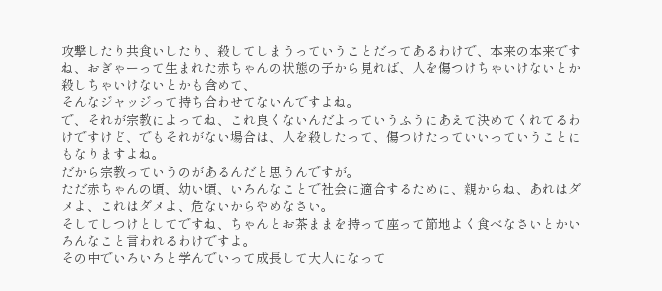攻撃したり共食いしたり、殺してしまうっていうことだってあるわけで、本来の本来ですね、おぎゃーって生まれた赤ちゃんの状態の子から見れば、人を傷つけちゃいけないとか殺しちゃいけないとかも含めて、
そんなジャッジって持ち合わせてないんですよね。
で、それが宗教によってね、これ良くないんだよっていうふうにあえて決めてくれてるわけですけど、でもそれがない場合は、人を殺したって、傷つけたっていいっていうことにもなりますよね。
だから宗教っていうのがあるんだと思うんですが。
ただ赤ちゃんの頃、幼い頃、いろんなことで社会に適合するために、親からね、あれはダメよ、これはダメよ、危ないからやめなさい。
そしてしつけとしてですね、ちゃんとお茶ままを持って座って節地よく食べなさいとかいろんなこと言われるわけですよ。
その中でいろいろと学んでいって成長して大人になって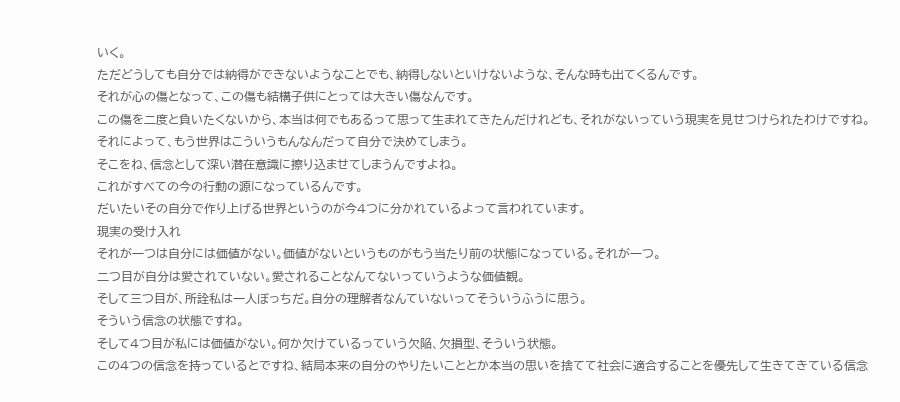いく。
ただどうしても自分では納得ができないようなことでも、納得しないといけないような、そんな時も出てくるんです。
それが心の傷となって、この傷も結構子供にとっては大きい傷なんです。
この傷を二度と負いたくないから、本当は何でもあるって思って生まれてきたんだけれども、それがないっていう現実を見せつけられたわけですね。
それによって、もう世界はこういうもんなんだって自分で決めてしまう。
そこをね、信念として深い潜在意識に擦り込ませてしまうんですよね。
これがすべての今の行動の源になっているんです。
だいたいその自分で作り上げる世界というのが今4つに分かれているよって言われています。
現実の受け入れ
それが一つは自分には価値がない。価値がないというものがもう当たり前の状態になっている。それが一つ。
二つ目が自分は愛されていない。愛されることなんてないっていうような価値観。
そして三つ目が、所詮私は一人ぼっちだ。自分の理解者なんていないってそういうふうに思う。
そういう信念の状態ですね。
そして4つ目が私には価値がない。何か欠けているっていう欠陥、欠損型、そういう状態。
この4つの信念を持っているとですね、結局本来の自分のやりたいこととか本当の思いを捨てて社会に適合することを優先して生きてきている信念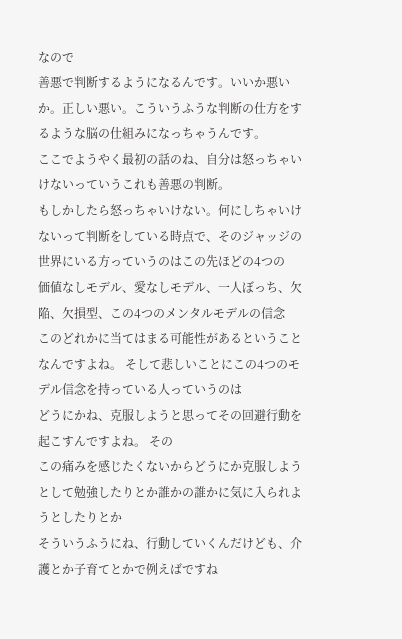なので
善悪で判断するようになるんです。いいか悪いか。正しい悪い。こういうふうな判断の仕方をするような脳の仕組みになっちゃうんです。
ここでようやく最初の話のね、自分は怒っちゃいけないっていうこれも善悪の判断。
もしかしたら怒っちゃいけない。何にしちゃいけないって判断をしている時点で、そのジャッジの世界にいる方っていうのはこの先ほどの4つの
価値なしモデル、愛なしモデル、一人ぼっち、欠陥、欠損型、この4つのメンタルモデルの信念
このどれかに当てはまる可能性があるということなんですよね。 そして悲しいことにこの4つのモデル信念を持っている人っていうのは
どうにかね、克服しようと思ってその回避行動を起こすんですよね。 その
この痛みを感じたくないからどうにか克服しようとして勉強したりとか誰かの誰かに気に入られようとしたりとか
そういうふうにね、行動していくんだけども、介護とか子育てとかで例えばですね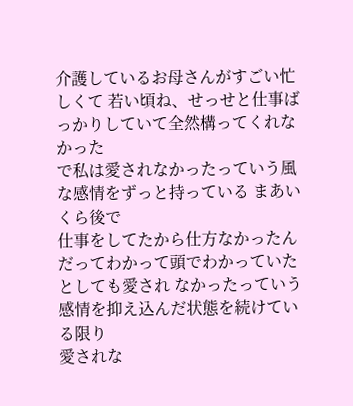介護しているお母さんがすごい忙しくて 若い頃ね、せっせと仕事ばっかりしていて全然構ってくれなかった
で私は愛されなかったっていう風な感情をずっと持っている まあいくら後で
仕事をしてたから仕方なかったんだってわかって頭でわかっていたとしても愛され なかったっていう感情を抑え込んだ状態を続けている限り
愛されな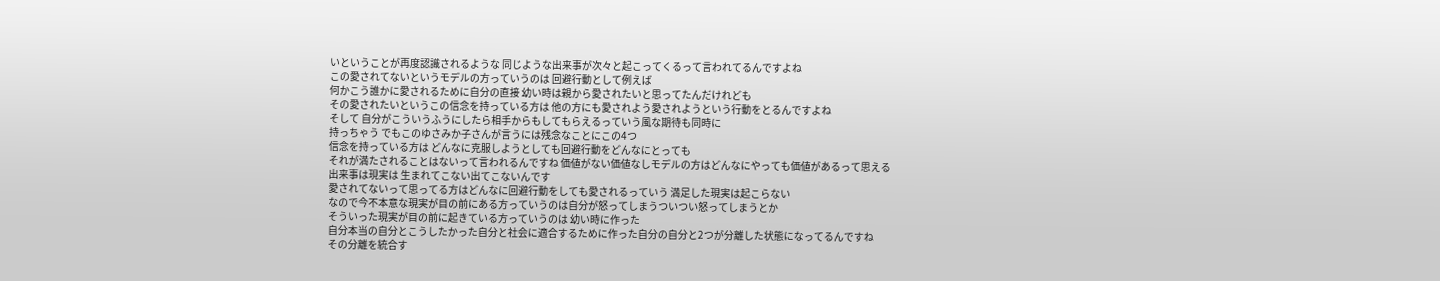いということが再度認識されるような 同じような出来事が次々と起こってくるって言われてるんですよね
この愛されてないというモデルの方っていうのは 回避行動として例えば
何かこう誰かに愛されるために自分の直接 幼い時は親から愛されたいと思ってたんだけれども
その愛されたいというこの信念を持っている方は 他の方にも愛されよう愛されようという行動をとるんですよね
そして 自分がこういうふうにしたら相手からもしてもらえるっていう風な期待も同時に
持っちゃう でもこのゆさみか子さんが言うには残念なことにこの4つ
信念を持っている方は どんなに克服しようとしても回避行動をどんなにとっても
それが満たされることはないって言われるんですね 価値がない価値なしモデルの方はどんなにやっても価値があるって思える
出来事は現実は 生まれてこない出てこないんです
愛されてないって思ってる方はどんなに回避行動をしても愛されるっていう 満足した現実は起こらない
なので今不本意な現実が目の前にある方っていうのは自分が怒ってしまうついつい怒ってしまうとか
そういった現実が目の前に起きている方っていうのは 幼い時に作った
自分本当の自分とこうしたかった自分と社会に適合するために作った自分の自分と2つが分離した状態になってるんですね
その分離を統合す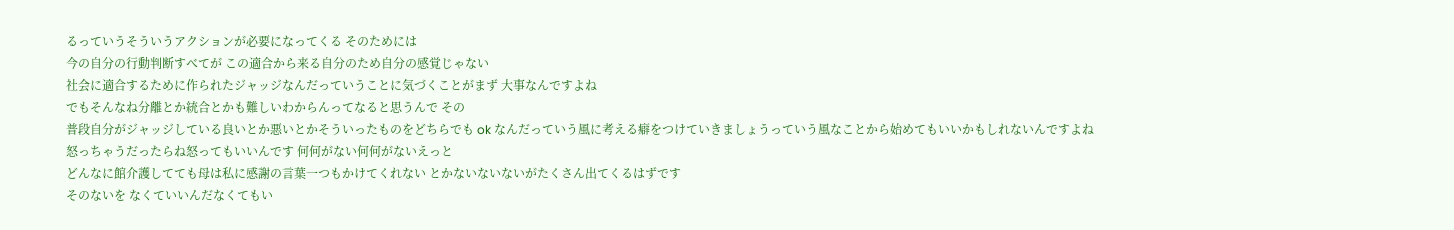るっていうそういうアクションが必要になってくる そのためには
今の自分の行動判断すべてが この適合から来る自分のため自分の感覚じゃない
社会に適合するために作られたジャッジなんだっていうことに気づくことがまず 大事なんですよね
でもそんなね分離とか統合とかも難しいわからんってなると思うんで その
普段自分がジャッジしている良いとか悪いとかそういったものをどちらでも ok なんだっていう風に考える癖をつけていきましょうっていう風なことから始めてもいいかもしれないんですよね
怒っちゃうだったらね怒ってもいいんです 何何がない何何がないえっと
どんなに館介護してても母は私に感謝の言葉一つもかけてくれない とかないないないがたくさん出てくるはずです
そのないを なくていいんだなくてもい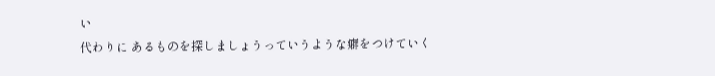い
代わりに あるものを探しましょうっていうような癖をつけていく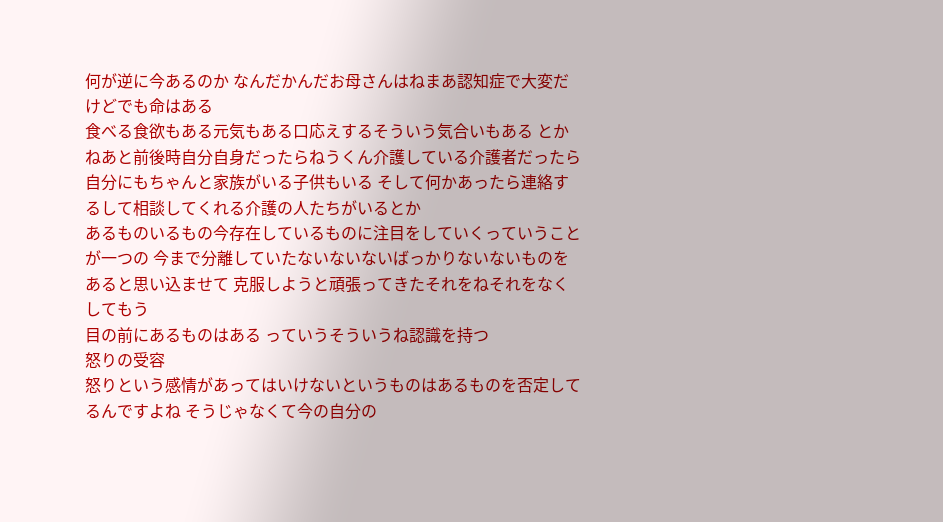何が逆に今あるのか なんだかんだお母さんはねまあ認知症で大変だけどでも命はある
食べる食欲もある元気もある口応えするそういう気合いもある とかねあと前後時自分自身だったらねうくん介護している介護者だったら
自分にもちゃんと家族がいる子供もいる そして何かあったら連絡するして相談してくれる介護の人たちがいるとか
あるものいるもの今存在しているものに注目をしていくっていうことが一つの 今まで分離していたないないないばっかりないないものを
あると思い込ませて 克服しようと頑張ってきたそれをねそれをなくしてもう
目の前にあるものはある っていうそういうね認識を持つ
怒りの受容
怒りという感情があってはいけないというものはあるものを否定してるんですよね そうじゃなくて今の自分の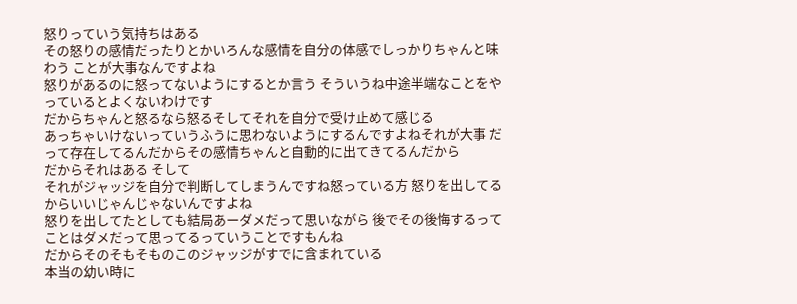怒りっていう気持ちはある
その怒りの感情だったりとかいろんな感情を自分の体感でしっかりちゃんと味わう ことが大事なんですよね
怒りがあるのに怒ってないようにするとか言う そういうね中途半端なことをやっているとよくないわけです
だからちゃんと怒るなら怒るそしてそれを自分で受け止めて感じる
あっちゃいけないっていうふうに思わないようにするんですよねそれが大事 だって存在してるんだからその感情ちゃんと自動的に出てきてるんだから
だからそれはある そして
それがジャッジを自分で判断してしまうんですね怒っている方 怒りを出してるからいいじゃんじゃないんですよね
怒りを出してたとしても結局あーダメだって思いながら 後でその後悔するってことはダメだって思ってるっていうことですもんね
だからそのそもそものこのジャッジがすでに含まれている
本当の幼い時に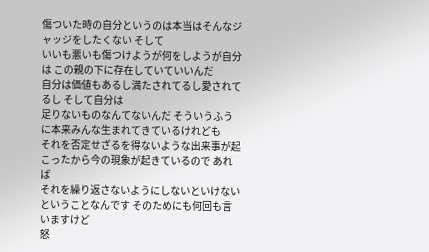傷ついた時の自分というのは本当はそんなジャッジをしたくない そして
いいも悪いも傷つけようが何をしようが自分は この親の下に存在していていいんだ
自分は価値もあるし満たされてるし愛されてるし そして自分は
足りないものなんてないんだ そういうふうに本来みんな生まれてきているけれども
それを否定せざるを得ないような出来事が起こったから今の現象が起きているので あれば
それを繰り返さないようにしないといけないということなんです そのためにも何回も言いますけど
怒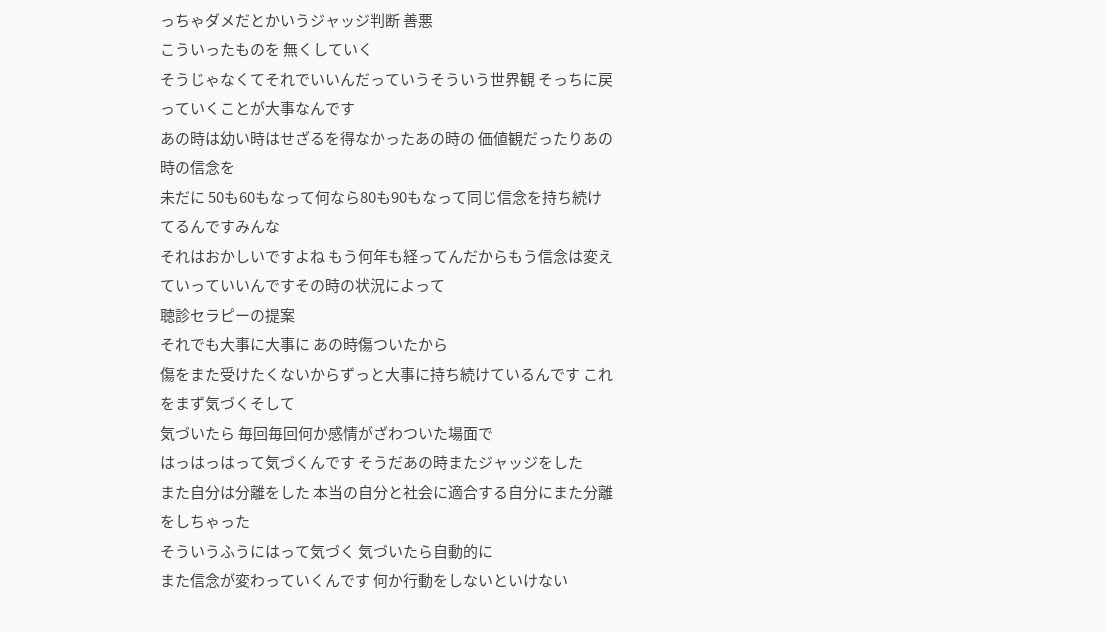っちゃダメだとかいうジャッジ判断 善悪
こういったものを 無くしていく
そうじゃなくてそれでいいんだっていうそういう世界観 そっちに戻っていくことが大事なんです
あの時は幼い時はせざるを得なかったあの時の 価値観だったりあの時の信念を
未だに 50も60もなって何なら80も90もなって同じ信念を持ち続けてるんですみんな
それはおかしいですよね もう何年も経ってんだからもう信念は変えていっていいんですその時の状況によって
聴診セラピーの提案
それでも大事に大事に あの時傷ついたから
傷をまた受けたくないからずっと大事に持ち続けているんです これをまず気づくそして
気づいたら 毎回毎回何か感情がざわついた場面で
はっはっはって気づくんです そうだあの時またジャッジをした
また自分は分離をした 本当の自分と社会に適合する自分にまた分離をしちゃった
そういうふうにはって気づく 気づいたら自動的に
また信念が変わっていくんです 何か行動をしないといけない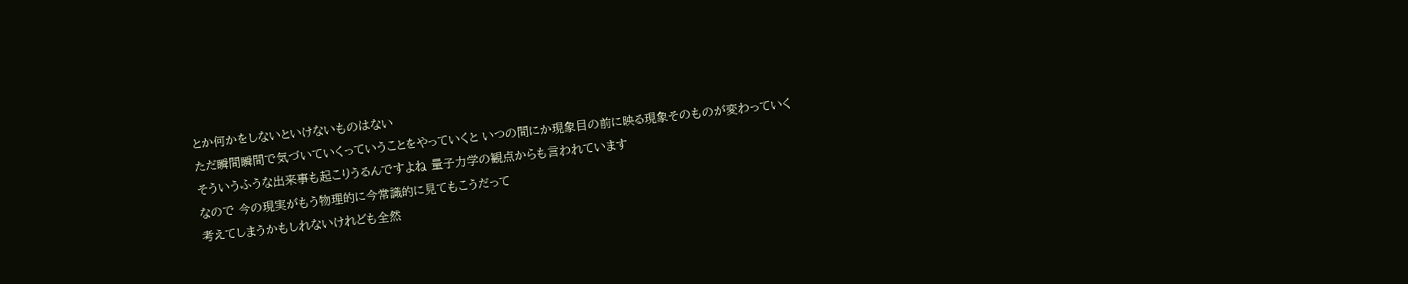とか何かをしないといけないものはない
ただ瞬間瞬間で気づいていくっていうことをやっていくと いつの間にか現象目の前に映る現象そのものが変わっていく
そういうふうな出来事も起こりうるんですよね 量子力学の観点からも言われています
なので 今の現実がもう物理的に今常識的に見てもこうだって
考えてしまうかもしれないけれども全然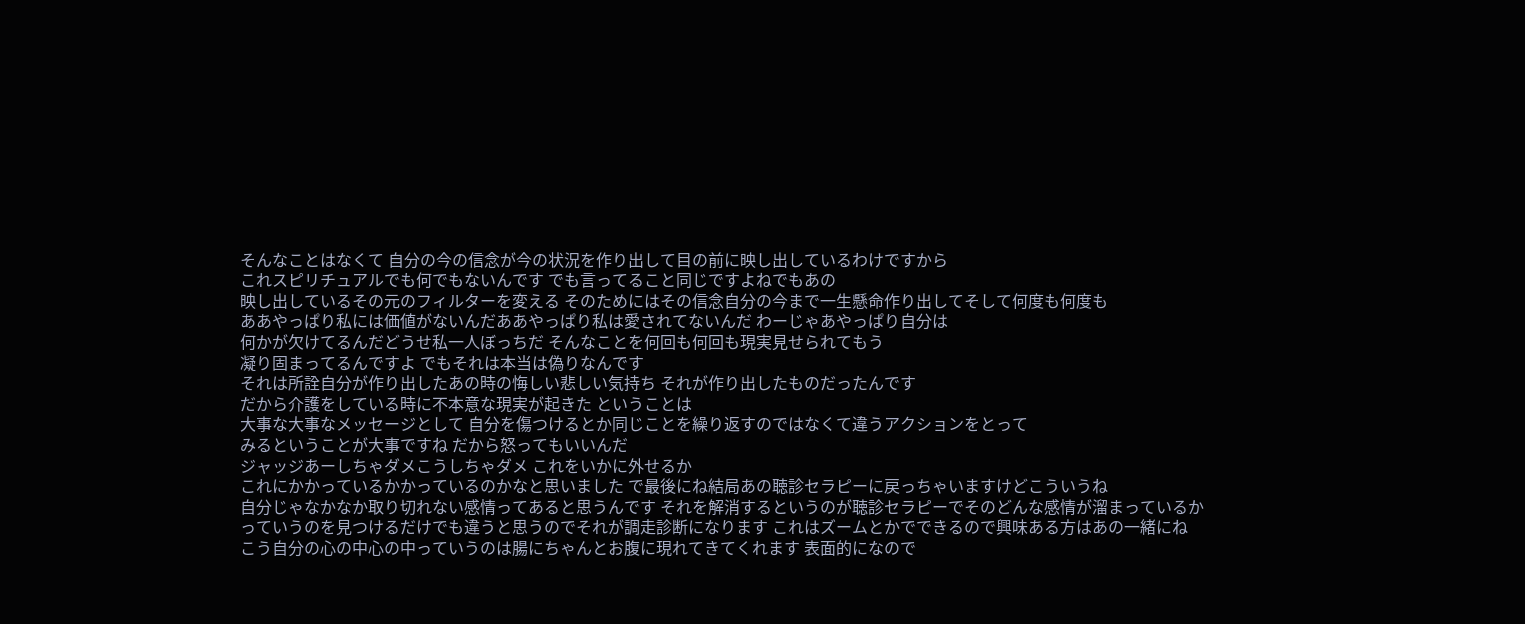そんなことはなくて 自分の今の信念が今の状況を作り出して目の前に映し出しているわけですから
これスピリチュアルでも何でもないんです でも言ってること同じですよねでもあの
映し出しているその元のフィルターを変える そのためにはその信念自分の今まで一生懸命作り出してそして何度も何度も
ああやっぱり私には価値がないんだああやっぱり私は愛されてないんだ わーじゃあやっぱり自分は
何かが欠けてるんだどうせ私一人ぼっちだ そんなことを何回も何回も現実見せられてもう
凝り固まってるんですよ でもそれは本当は偽りなんです
それは所詮自分が作り出したあの時の悔しい悲しい気持ち それが作り出したものだったんです
だから介護をしている時に不本意な現実が起きた ということは
大事な大事なメッセージとして 自分を傷つけるとか同じことを繰り返すのではなくて違うアクションをとって
みるということが大事ですね だから怒ってもいいんだ
ジャッジあーしちゃダメこうしちゃダメ これをいかに外せるか
これにかかっているかかっているのかなと思いました で最後にね結局あの聴診セラピーに戻っちゃいますけどこういうね
自分じゃなかなか取り切れない感情ってあると思うんです それを解消するというのが聴診セラピーでそのどんな感情が溜まっているか
っていうのを見つけるだけでも違うと思うのでそれが調走診断になります これはズームとかでできるので興味ある方はあの一緒にね
こう自分の心の中心の中っていうのは腸にちゃんとお腹に現れてきてくれます 表面的になので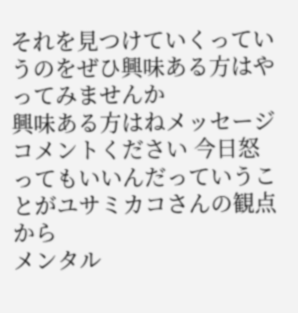それを見つけていくっていうのをぜひ興味ある方はやってみませんか
興味ある方はねメッセージコメントください 今日怒ってもいいんだっていうことがユサミカコさんの観点から
メンタル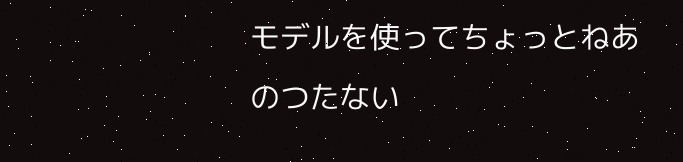モデルを使ってちょっとねあのつたない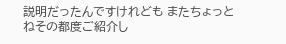説明だったんですけれども またちょっとねその都度ご紹介し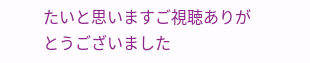たいと思いますご視聴ありがとうございました